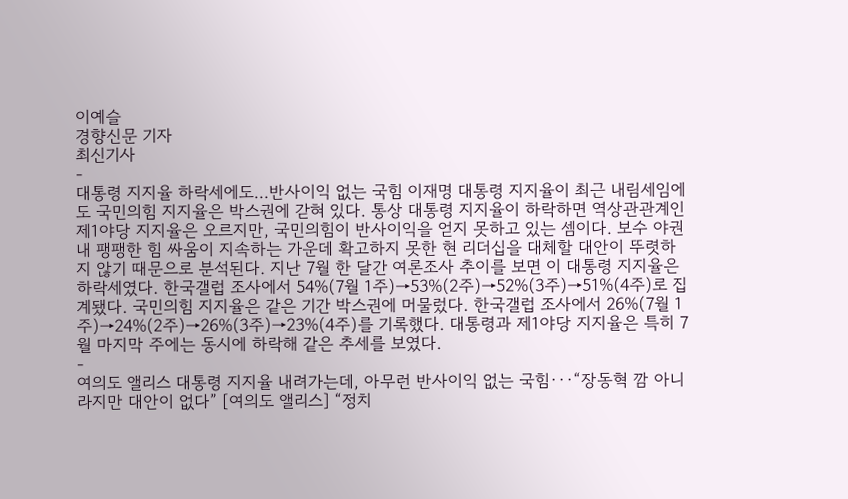이예슬
경향신문 기자
최신기사
-
대통령 지지율 하락세에도…반사이익 없는 국힘 이재명 대통령 지지율이 최근 내림세임에도 국민의힘 지지율은 박스권에 갇혀 있다. 통상 대통령 지지율이 하락하면 역상관관계인 제1야당 지지율은 오르지만, 국민의힘이 반사이익을 얻지 못하고 있는 셈이다. 보수 야권 내 팽팽한 힘 싸움이 지속하는 가운데 확고하지 못한 현 리더십을 대체할 대안이 뚜렷하지 않기 때문으로 분석된다. 지난 7월 한 달간 여론조사 추이를 보면 이 대통령 지지율은 하락세였다. 한국갤럽 조사에서 54%(7월 1주)→53%(2주)→52%(3주)→51%(4주)로 집계됐다. 국민의힘 지지율은 같은 기간 박스권에 머물렀다. 한국갤럽 조사에서 26%(7월 1주)→24%(2주)→26%(3주)→23%(4주)를 기록했다. 대통령과 제1야당 지지율은 특히 7월 마지막 주에는 동시에 하락해 같은 추세를 보였다.
-
여의도 앨리스 대통령 지지율 내려가는데, 아무런 반사이익 없는 국힘···“장동혁 깜 아니라지만 대안이 없다” [여의도 앨리스] “정치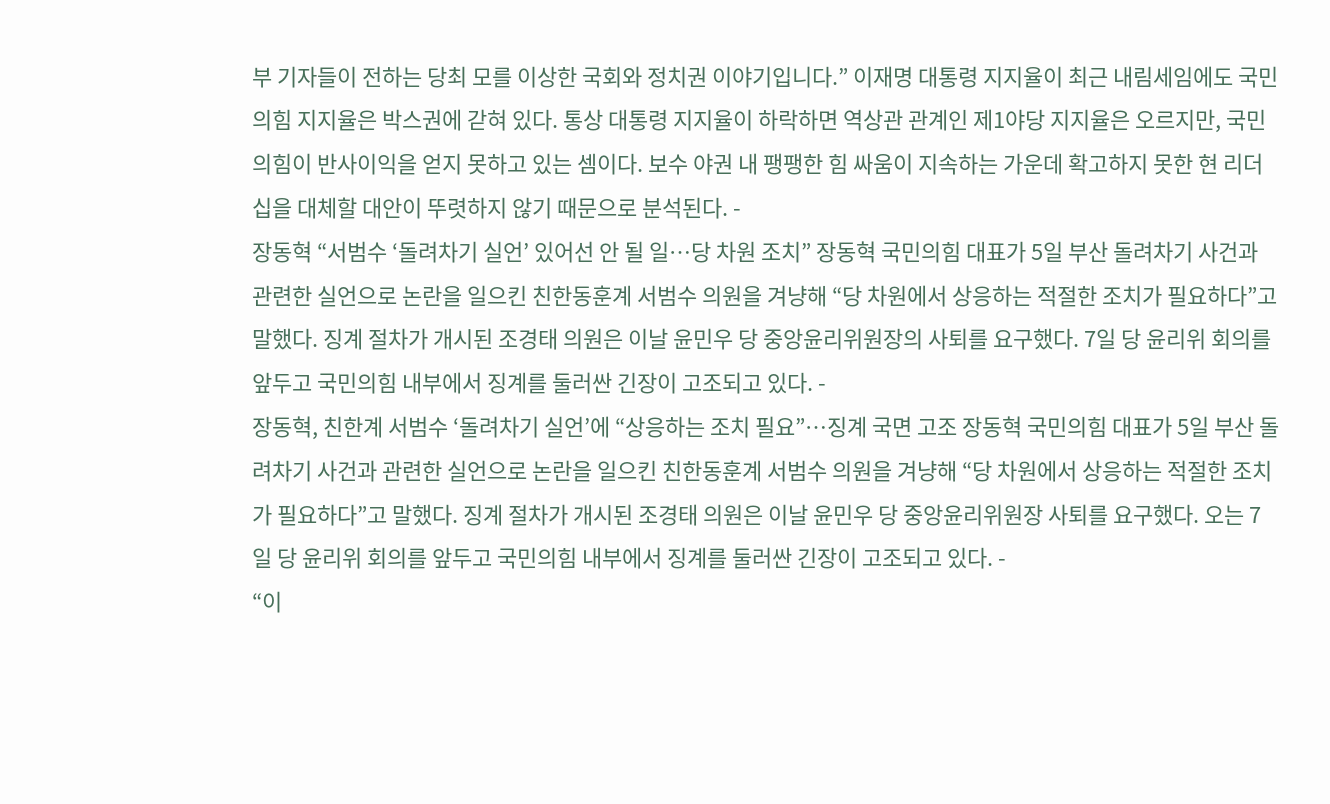부 기자들이 전하는 당최 모를 이상한 국회와 정치권 이야기입니다.” 이재명 대통령 지지율이 최근 내림세임에도 국민의힘 지지율은 박스권에 갇혀 있다. 통상 대통령 지지율이 하락하면 역상관 관계인 제1야당 지지율은 오르지만, 국민의힘이 반사이익을 얻지 못하고 있는 셈이다. 보수 야권 내 팽팽한 힘 싸움이 지속하는 가운데 확고하지 못한 현 리더십을 대체할 대안이 뚜렷하지 않기 때문으로 분석된다. -
장동혁 “서범수 ‘돌려차기 실언’ 있어선 안 될 일…당 차원 조치” 장동혁 국민의힘 대표가 5일 부산 돌려차기 사건과 관련한 실언으로 논란을 일으킨 친한동훈계 서범수 의원을 겨냥해 “당 차원에서 상응하는 적절한 조치가 필요하다”고 말했다. 징계 절차가 개시된 조경태 의원은 이날 윤민우 당 중앙윤리위원장의 사퇴를 요구했다. 7일 당 윤리위 회의를 앞두고 국민의힘 내부에서 징계를 둘러싼 긴장이 고조되고 있다. -
장동혁, 친한계 서범수 ‘돌려차기 실언’에 “상응하는 조치 필요”…징계 국면 고조 장동혁 국민의힘 대표가 5일 부산 돌려차기 사건과 관련한 실언으로 논란을 일으킨 친한동훈계 서범수 의원을 겨냥해 “당 차원에서 상응하는 적절한 조치가 필요하다”고 말했다. 징계 절차가 개시된 조경태 의원은 이날 윤민우 당 중앙윤리위원장 사퇴를 요구했다. 오는 7일 당 윤리위 회의를 앞두고 국민의힘 내부에서 징계를 둘러싼 긴장이 고조되고 있다. -
“이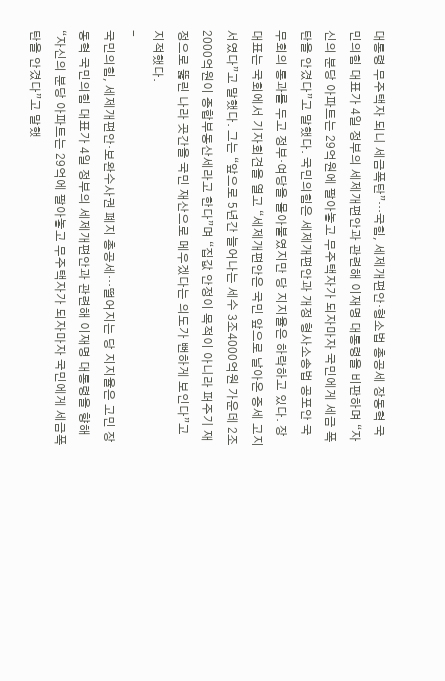대통령 무주택자 되니 세금폭탄”…국힘, 세제개편안·형소법 총공세 장동혁 국민의힘 대표가 4일 정부의 세제개편안과 관련해 이재명 대통령을 비판하며 “자신의 분당 아파트는 29억원에 팔아놓고 무주택자가 되자마자 국민에게 세금 폭탄을 안겼다”고 말했다. 국민의힘은 세제개편안과 개정 형사소송법 공포안 국무회의 통과를 두고 정부·여당을 몰아붙였지만 당 지지율은 하락하고 있다. 장 대표는 국회에서 기자회견을 열고 “세제개편안은 국민 앞으로 날아온 증세 고지서였다”고 말했다. 그는 “앞으로 5년간 늘어나는 세수 3조4000억원 가운데 2조2000억원이 종합부동산세라고 한다”며 “집값 안정이 목적이 아니라 퍼주기 재정으로 뚫린 나라 곳간을 국민 재산으로 메우겠다는 의도가 뻔하게 보인다”고 지적했다.
-
국민의힘, 세제개편안·보완수사권 폐지 총공세…떨어지는 당 지지율은 고민 장동혁 국민의힘 대표가 4일 정부의 세제개편안과 관련해 이재명 대통령을 향해 “자신의 분당 아파트는 29억에 팔아놓고 무주택자가 되자마자 국민에게 세금폭탄을 안겼다”고 말했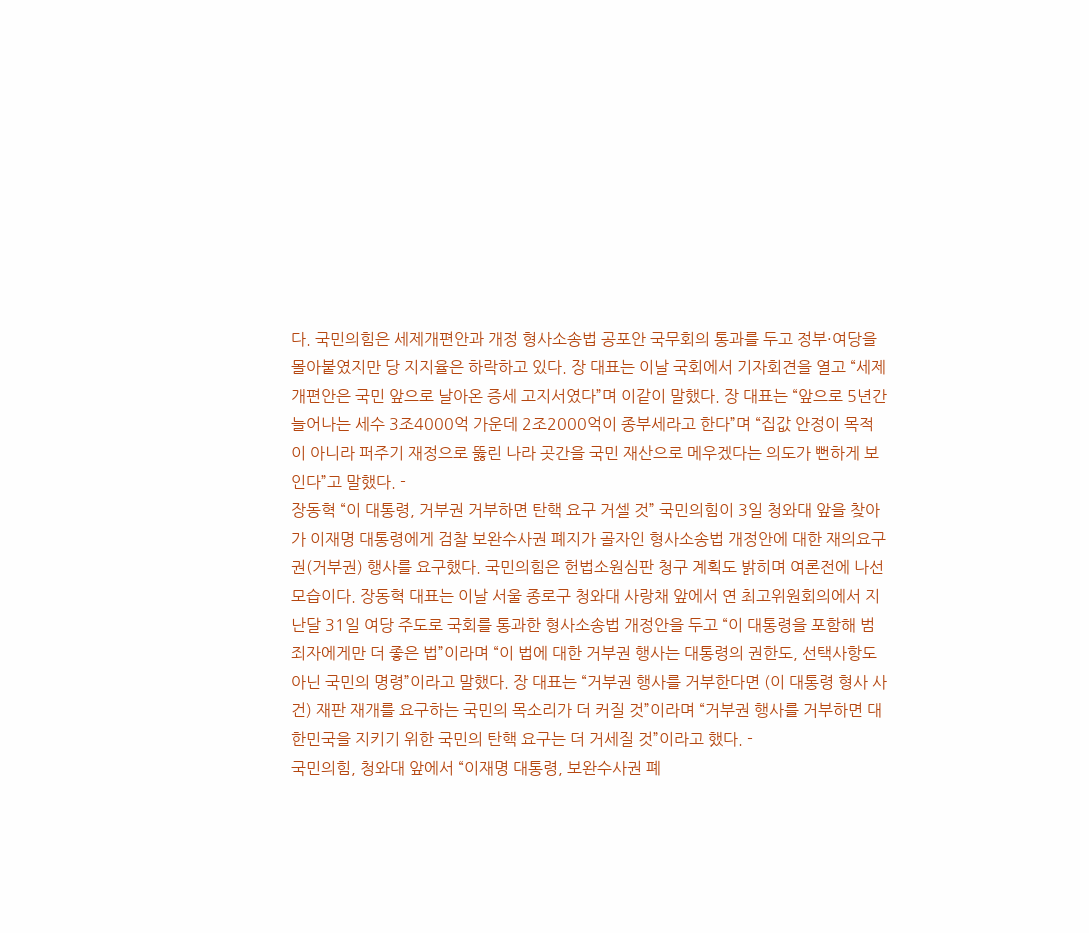다. 국민의힘은 세제개편안과 개정 형사소송법 공포안 국무회의 통과를 두고 정부·여당을 몰아붙였지만 당 지지율은 하락하고 있다. 장 대표는 이날 국회에서 기자회견을 열고 “세제개편안은 국민 앞으로 날아온 증세 고지서였다”며 이같이 말했다. 장 대표는 “앞으로 5년간 늘어나는 세수 3조4000억 가운데 2조2000억이 종부세라고 한다”며 “집값 안정이 목적이 아니라 퍼주기 재정으로 뚫린 나라 곳간을 국민 재산으로 메우겠다는 의도가 뻔하게 보인다”고 말했다. -
장동혁 “이 대통령, 거부권 거부하면 탄핵 요구 거셀 것” 국민의힘이 3일 청와대 앞을 찾아가 이재명 대통령에게 검찰 보완수사권 폐지가 골자인 형사소송법 개정안에 대한 재의요구권(거부권) 행사를 요구했다. 국민의힘은 헌법소원심판 청구 계획도 밝히며 여론전에 나선 모습이다. 장동혁 대표는 이날 서울 종로구 청와대 사랑채 앞에서 연 최고위원회의에서 지난달 31일 여당 주도로 국회를 통과한 형사소송법 개정안을 두고 “이 대통령을 포함해 범죄자에게만 더 좋은 법”이라며 “이 법에 대한 거부권 행사는 대통령의 권한도, 선택사항도 아닌 국민의 명령”이라고 말했다. 장 대표는 “거부권 행사를 거부한다면 (이 대통령 형사 사건) 재판 재개를 요구하는 국민의 목소리가 더 커질 것”이라며 “거부권 행사를 거부하면 대한민국을 지키기 위한 국민의 탄핵 요구는 더 거세질 것”이라고 했다. -
국민의힘, 청와대 앞에서 “이재명 대통령, 보완수사권 폐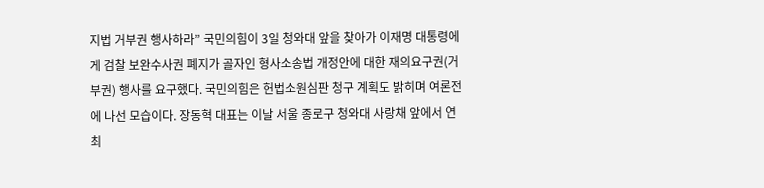지법 거부권 행사하라” 국민의힘이 3일 청와대 앞을 찾아가 이재명 대통령에게 검찰 보완수사권 폐지가 골자인 형사소송법 개정안에 대한 재의요구권(거부권) 행사를 요구했다. 국민의힘은 헌법소원심판 청구 계획도 밝히며 여론전에 나선 모습이다. 장동혁 대표는 이날 서울 종로구 청와대 사랑채 앞에서 연 최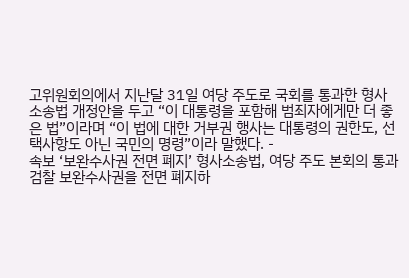고위원회의에서 지난달 31일 여당 주도로 국회를 통과한 형사소송법 개정안을 두고 “이 대통령을 포함해 범죄자에게만 더 좋은 법”이라며 “이 법에 대한 거부권 행사는 대통령의 권한도, 선택사항도 아닌 국민의 명령”이라 말했다. -
속보 ‘보완수사권 전면 폐지’ 형사소송법, 여당 주도 본회의 통과 검찰 보완수사권을 전면 폐지하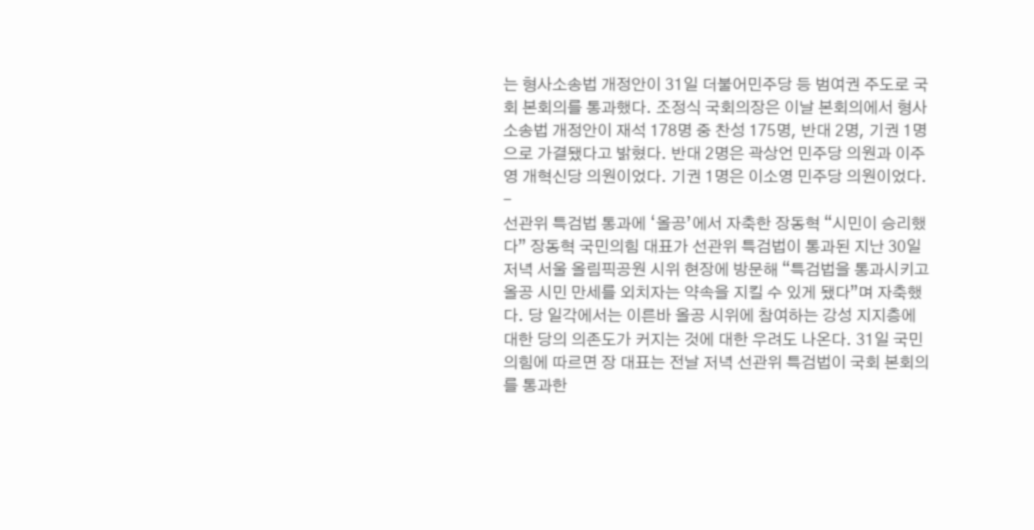는 형사소송법 개정안이 31일 더불어민주당 등 범여권 주도로 국회 본회의를 통과했다. 조정식 국회의장은 이날 본회의에서 형사소송법 개정안이 재석 178명 중 찬성 175명, 반대 2명, 기권 1명으로 가결됐다고 밝혔다. 반대 2명은 곽상언 민주당 의원과 이주영 개혁신당 의원이었다. 기권 1명은 이소영 민주당 의원이었다. -
선관위 특검법 통과에 ‘올공’에서 자축한 장동혁 “시민이 승리했다” 장동혁 국민의힘 대표가 선관위 특검법이 통과된 지난 30일 저녁 서울 올림픽공원 시위 현장에 방문해 “특검법을 통과시키고 올공 시민 만세를 외치자는 약속을 지킬 수 있게 됐다”며 자축했다. 당 일각에서는 이른바 올공 시위에 참여하는 강성 지지층에 대한 당의 의존도가 커지는 것에 대한 우려도 나온다. 31일 국민의힘에 따르면 장 대표는 전날 저녁 선관위 특검법이 국회 본회의를 통과한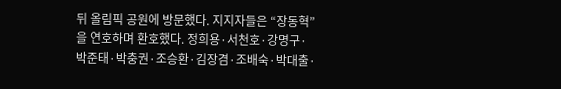뒤 올림픽 공원에 방문했다. 지지자들은 “장동혁”을 연호하며 환호했다. 정희용·서천호·강명구·박준태·박충권·조승환·김장겸·조배숙·박대출·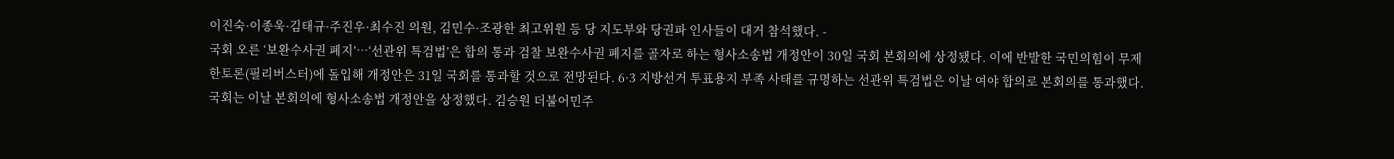이진숙·이종욱·김태규·주진우·최수진 의원, 김민수·조광한 최고위원 등 당 지도부와 당권파 인사들이 대거 참석했다. -
국회 오른 ‘보완수사권 폐지’…‘선관위 특검법’은 합의 통과 검찰 보완수사권 폐지를 골자로 하는 형사소송법 개정안이 30일 국회 본회의에 상정됐다. 이에 반발한 국민의힘이 무제한토론(필리버스터)에 돌입해 개정안은 31일 국회를 통과할 것으로 전망된다. 6·3 지방선거 투표용지 부족 사태를 규명하는 선관위 특검법은 이날 여야 합의로 본회의를 통과했다. 국회는 이날 본회의에 형사소송법 개정안을 상정했다. 김승원 더불어민주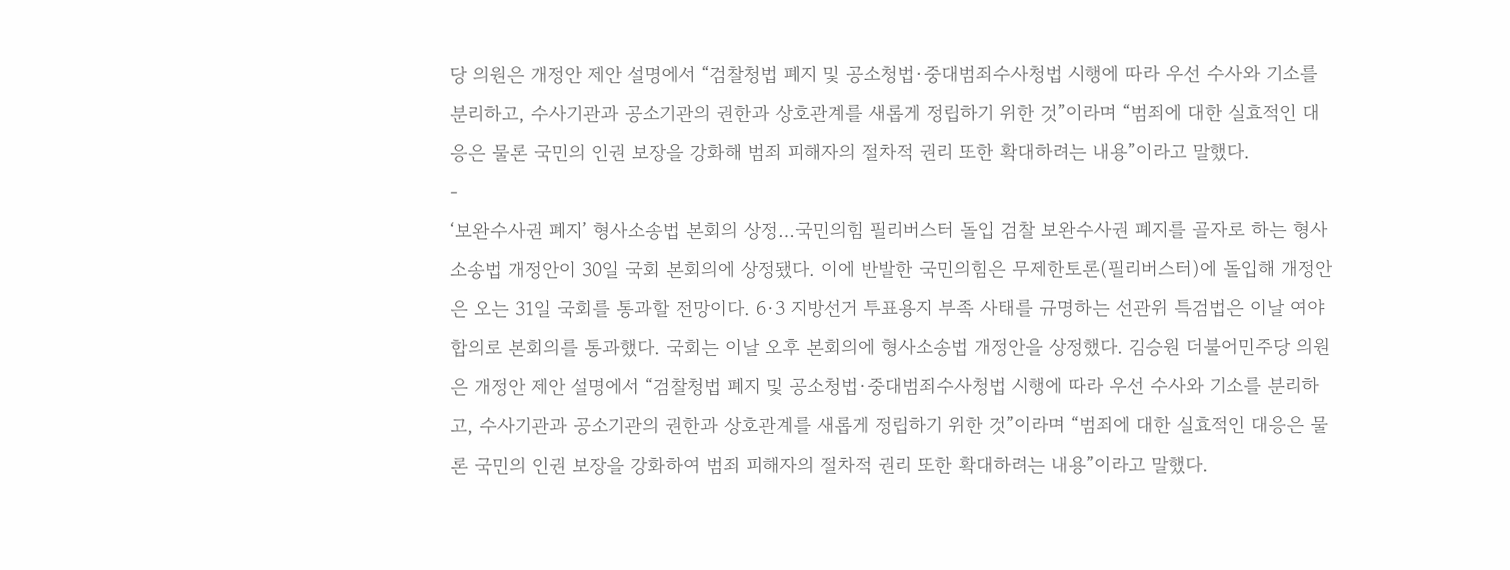당 의원은 개정안 제안 설명에서 “검찰청법 폐지 및 공소청법·중대범죄수사청법 시행에 따라 우선 수사와 기소를 분리하고, 수사기관과 공소기관의 권한과 상호관계를 새롭게 정립하기 위한 것”이라며 “범죄에 대한 실효적인 대응은 물론 국민의 인권 보장을 강화해 범죄 피해자의 절차적 권리 또한 확대하려는 내용”이라고 말했다.
-
‘보완수사권 폐지’ 형사소송법 본회의 상정…국민의힘 필리버스터 돌입 검찰 보완수사권 폐지를 골자로 하는 형사소송법 개정안이 30일 국회 본회의에 상정됐다. 이에 반발한 국민의힘은 무제한토론(필리버스터)에 돌입해 개정안은 오는 31일 국회를 통과할 전망이다. 6·3 지방선거 투표용지 부족 사태를 규명하는 선관위 특검법은 이날 여야 합의로 본회의를 통과했다. 국회는 이날 오후 본회의에 형사소송법 개정안을 상정했다. 김승원 더불어민주당 의원은 개정안 제안 설명에서 “검찰청법 폐지 및 공소청법·중대범죄수사청법 시행에 따라 우선 수사와 기소를 분리하고, 수사기관과 공소기관의 권한과 상호관계를 새롭게 정립하기 위한 것”이라며 “범죄에 대한 실효적인 대응은 물론 국민의 인권 보장을 강화하여 범죄 피해자의 절차적 권리 또한 확대하려는 내용”이라고 말했다.